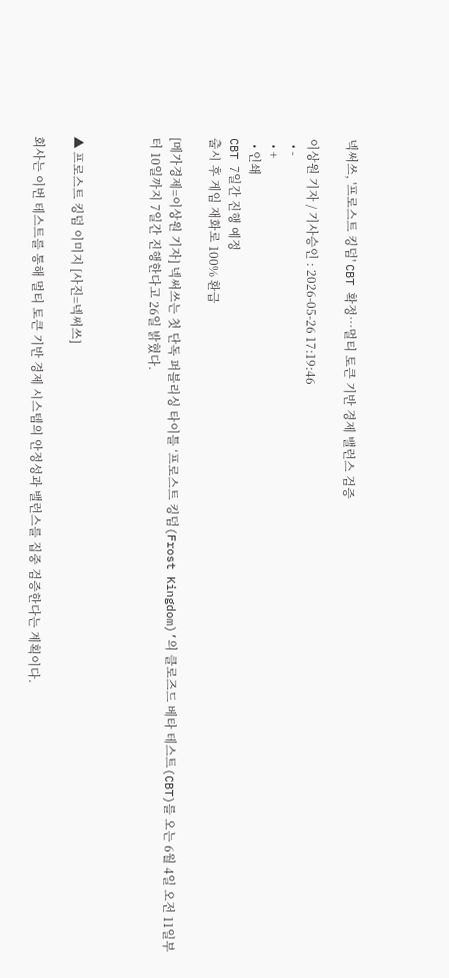넥써쓰, '프로스트 킹덤' CBT 확정…멀티 토큰 기반 경제 밸런스 검증

이상원 기자 / 기사승인 : 2026-05-26 17:19:46
  • -
  • +
  • 인쇄
CBT 7일간 진행 예정
출시 후 게임 재화로 100% 환급

[메가경제=이상원 기자] 넥써쓰는 첫 단독 퍼블리싱 타이틀 ‘프로스트 킹덤(Frost Kingdom)’의 클로즈드 베타 테스트(CBT)를 오는 6월 4일 오전 11일부터 10일까지 7일간 진행한다고 26일 밝혔다.



▲ 프로스트 킹덤 이미지 [사진=넥써쓰]

회사는 이번 테스트를 통해 멀티 토큰 기반 경제 시스템의 안정성과 밸런스를 집중 검증한다는 계획이다.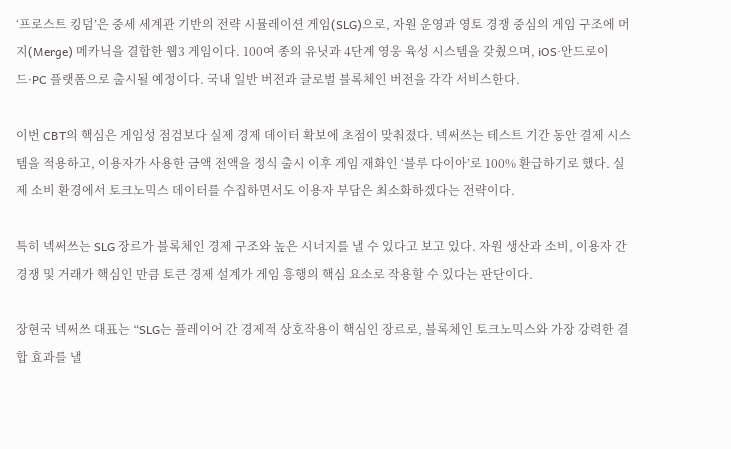‘프로스트 킹덤’은 중세 세계관 기반의 전략 시뮬레이션 게임(SLG)으로, 자원 운영과 영토 경쟁 중심의 게임 구조에 머지(Merge) 메카닉을 결합한 웹3 게임이다. 100여 종의 유닛과 4단계 영웅 육성 시스템을 갖췄으며, iOS·안드로이드·PC 플랫폼으로 출시될 예정이다. 국내 일반 버전과 글로벌 블록체인 버전을 각각 서비스한다.

이번 CBT의 핵심은 게임성 점검보다 실제 경제 데이터 확보에 초점이 맞춰졌다. 넥써쓰는 테스트 기간 동안 결제 시스템을 적용하고, 이용자가 사용한 금액 전액을 정식 출시 이후 게임 재화인 ‘블루 다이아’로 100% 환급하기로 했다. 실제 소비 환경에서 토크노믹스 데이터를 수집하면서도 이용자 부담은 최소화하겠다는 전략이다.

특히 넥써쓰는 SLG 장르가 블록체인 경제 구조와 높은 시너지를 낼 수 있다고 보고 있다. 자원 생산과 소비, 이용자 간 경쟁 및 거래가 핵심인 만큼 토큰 경제 설계가 게임 흥행의 핵심 요소로 작용할 수 있다는 판단이다.

장현국 넥써쓰 대표는 “SLG는 플레이어 간 경제적 상호작용이 핵심인 장르로, 블록체인 토크노믹스와 가장 강력한 결합 효과를 낼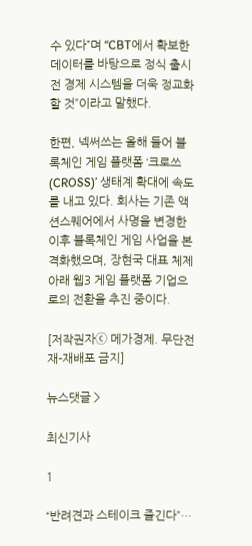수 있다”며 “CBT에서 확보한 데이터를 바탕으로 정식 출시 전 경제 시스템을 더욱 정교화할 것”이라고 말했다.

한편, 넥써쓰는 올해 들어 블록체인 게임 플랫폼 ‘크로쓰(CROSS)’ 생태계 확대에 속도를 내고 있다. 회사는 기존 액션스퀘어에서 사명을 변경한 이후 블록체인 게임 사업을 본격화했으며, 장현국 대표 체제 아래 웹3 게임 플랫폼 기업으로의 전환을 추진 중이다.

[저작권자ⓒ 메가경제. 무단전재-재배포 금지]

뉴스댓글 >

최신기사

1

“반려견과 스테이크 즐긴다”…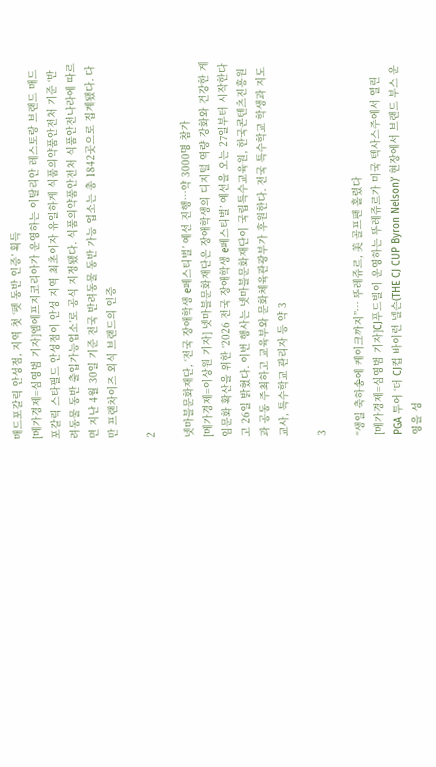매드포갈릭 안성점, 지역 첫 ‘펫 동반 인증’ 획득
[메가경제=심영범 기자]엠에프지코리아가 운영하는 이탈리안 레스토랑 브랜드 매드포갈릭 스타필드 안성점이 안성 지역 최초이자 유일하게 식품의약품안전처 기준 ‘반려동물 동반 출입가능업소’로 공식 지정됐다. 식품의약품안전처 식품안전나라에 따르면 지난 4월 30일 기준 전국 반려동물 동반 가능 업소는 총 1842곳으로 집계됐다. 다만 프랜차이즈 외식 브랜드의 인증

2

넷마블문화재단, ‘전국 장애학생 e페스티벌’ 예선 진행…약 3000명 참가
[메가경제=이상원 기자] 넷마블문화재단은 장애학생의 디지털 역량 강화와 건강한 게임문화 확산을 위한 ‘2026 전국 장애학생 e페스티벌’ 예선을 오는 27일부터 시작한다고 26일 밝혔다. 이번 행사는 넷마블문화재단이 국립특수교육원, 한국콘텐츠진흥원과 공동 주최하고 교육부와 문화체육관광부가 후원한다. 전국 특수학교 학생과 지도교사, 특수학교 관리자 등 약 3

3

“생일 축하송에 케이크까지”… 뚜레쥬르, 美 골프팬 홀렸다
[메가경제=심영범 기자]CJ푸드빌이 운영하는 뚜레쥬르가 미국 텍사스주에서 열린 PGA 투어 ‘더 CJ컵 바이런 넬슨(THE CJ CUP Byron Nelson)’ 현장에서 브랜드 부스 운영을 성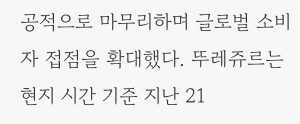공적으로 마무리하며 글로벌 소비자 접점을 확대했다. 뚜레쥬르는 현지 시간 기준 지난 21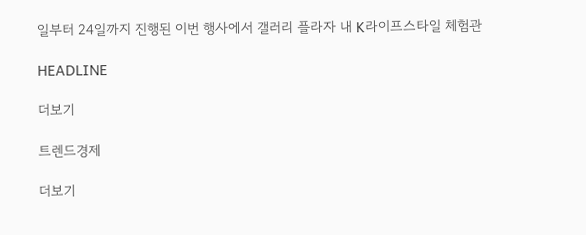일부터 24일까지 진행된 이번 행사에서 갤러리 플라자 내 K라이프스타일 체험관

HEADLINE

더보기

트렌드경제

더보기